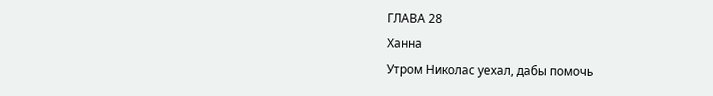ГЛАВА 28
Ханна
Утром Николас уехал, дабы помочь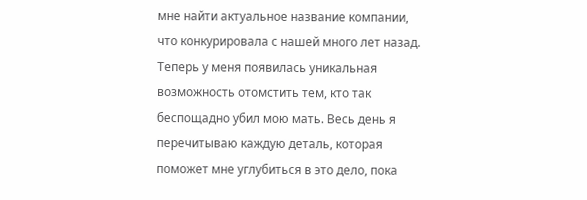мне найти актуальное название компании, что конкурировала с нашей много лет назад. Теперь у меня появилась уникальная возможность отомстить тем, кто так беспощадно убил мою мать. Весь день я перечитываю каждую деталь, которая поможет мне углубиться в это дело, пока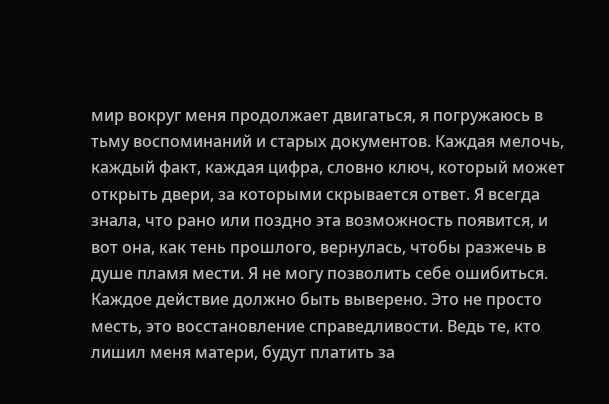мир вокруг меня продолжает двигаться, я погружаюсь в тьму воспоминаний и старых документов. Каждая мелочь, каждый факт, каждая цифра, словно ключ, который может открыть двери, за которыми скрывается ответ. Я всегда знала, что рано или поздно эта возможность появится, и вот она, как тень прошлого, вернулась, чтобы разжечь в душе пламя мести. Я не могу позволить себе ошибиться. Каждое действие должно быть выверено. Это не просто месть, это восстановление справедливости. Ведь те, кто лишил меня матери, будут платить за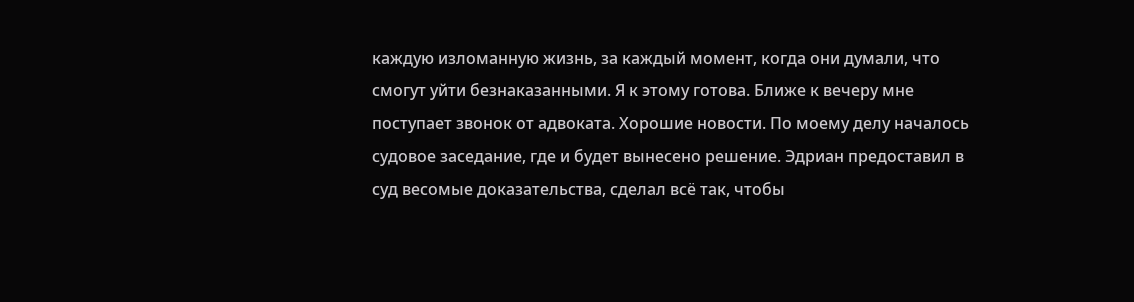каждую изломанную жизнь, за каждый момент, когда они думали, что смогут уйти безнаказанными. Я к этому готова. Ближе к вечеру мне поступает звонок от адвоката. Хорошие новости. По моему делу началось судовое заседание, где и будет вынесено решение. Эдриан предоставил в суд весомые доказательства, сделал всё так, чтобы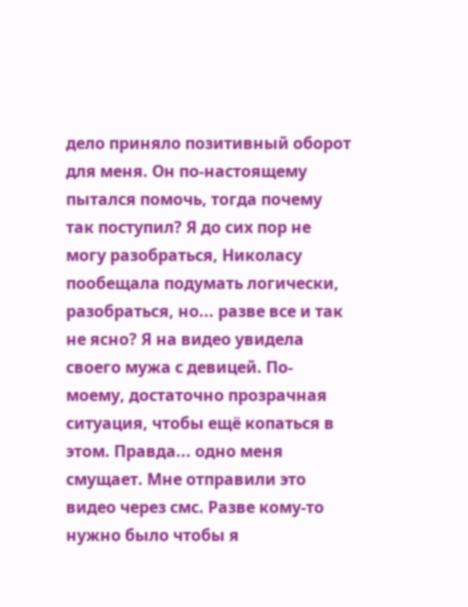дело приняло позитивный оборот для меня. Он по-настоящему пытался помочь, тогда почему так поступил? Я до сих пор не могу разобраться, Николасу пообещала подумать логически, разобраться, но... разве все и так не ясно? Я на видео увидела своего мужа с девицей. По-моему, достаточно прозрачная ситуация, чтобы ещё копаться в этом. Правда... одно меня смущает. Мне отправили это видео через смс. Разве кому-то нужно было чтобы я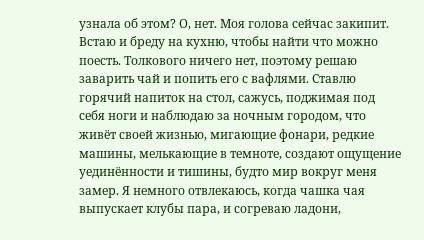узнала об этом? О, нет. Моя голова сейчас закипит. Встаю и бреду на кухню, чтобы найти что можно поесть. Толкового ничего нет, поэтому решаю заварить чай и попить его с вафлями. Ставлю горячий напиток на стол, сажусь, поджимая под себя ноги и наблюдаю за ночным городом, что живёт своей жизнью, мигающие фонари, редкие машины, мелькающие в темноте, создают ощущение уединённости и тишины, будто мир вокруг меня замер. Я немного отвлекаюсь, когда чашка чая выпускает клубы пара, и согреваю ладони,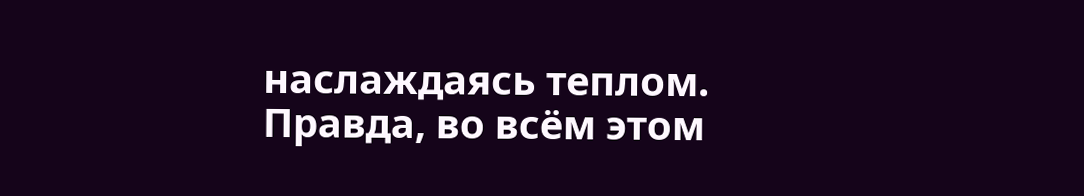наслаждаясь теплом. Правда, во всём этом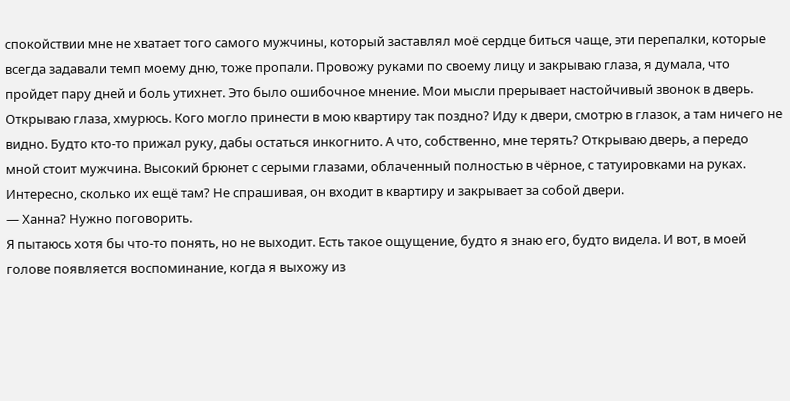спокойствии мне не хватает того самого мужчины, который заставлял моё сердце биться чаще, эти перепалки, которые всегда задавали темп моему дню, тоже пропали. Провожу руками по своему лицу и закрываю глаза, я думала, что пройдет пару дней и боль утихнет. Это было ошибочное мнение. Мои мысли прерывает настойчивый звонок в дверь. Открываю глаза, хмурюсь. Кого могло принести в мою квартиру так поздно? Иду к двери, смотрю в глазок, а там ничего не видно. Будто кто-то прижал руку, дабы остаться инкогнито. А что, собственно, мне терять? Открываю дверь, а передо мной стоит мужчина. Высокий брюнет с серыми глазами, облаченный полностью в чёрное, с татуировками на руках. Интересно, сколько их ещё там? Не спрашивая, он входит в квартиру и закрывает за собой двери.
— Ханна? Нужно поговорить.
Я пытаюсь хотя бы что-то понять, но не выходит. Есть такое ощущение, будто я знаю его, будто видела. И вот, в моей голове появляется воспоминание, когда я выхожу из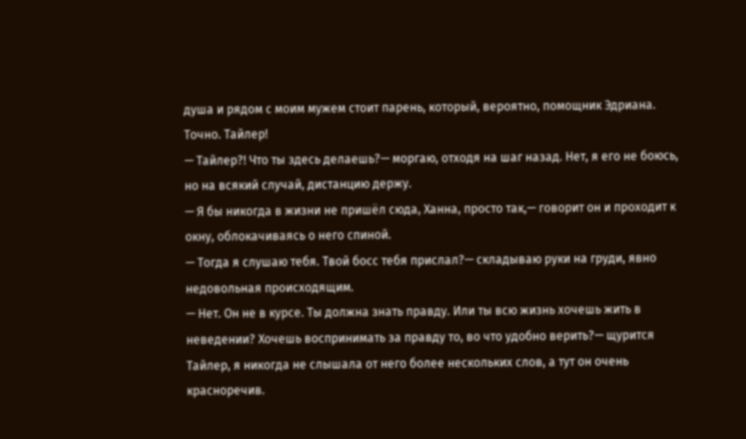душа и рядом с моим мужем стоит парень, который, вероятно, помощник Эдриана. Точно. Тайлер!
— Тайлер?! Что ты здесь делаешь?— моргаю, отходя на шаг назад. Нет, я его не боюсь, но на всякий случай, дистанцию держу.
— Я бы никогда в жизни не пришёл сюда, Ханна, просто так,— говорит он и проходит к окну, облокачиваясь о него спиной.
— Тогда я слушаю тебя. Твой босс тебя прислал?— складываю руки на груди, явно недовольная происходящим.
— Нет. Он не в курсе. Ты должна знать правду. Или ты всю жизнь хочешь жить в неведении? Хочешь воспринимать за правду то, во что удобно верить?— щурится Тайлер, я никогда не слышала от него более нескольких слов, а тут он очень красноречив.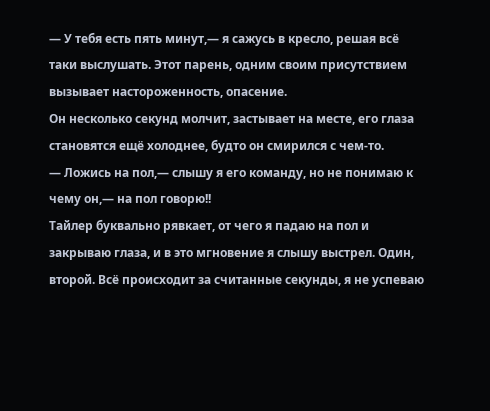— У тебя есть пять минут,— я сажусь в кресло, решая всё таки выслушать. Этот парень, одним своим присутствием вызывает настороженность, опасение.
Он несколько секунд молчит, застывает на месте, его глаза становятся ещё холоднее, будто он смирился с чем-то.
— Ложись на пол,— слышу я его команду, но не понимаю к чему он,— на пол говорю!!
Тайлер буквально рявкает, от чего я падаю на пол и закрываю глаза, и в это мгновение я слышу выстрел. Один, второй. Всё происходит за считанные секунды, я не успеваю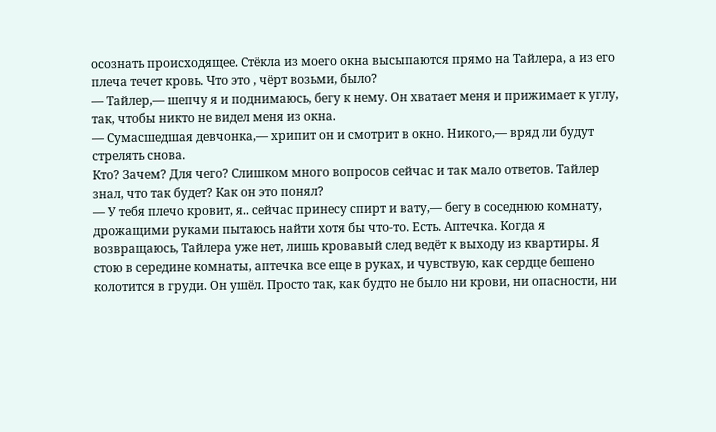осознать происходящее. Стёкла из моего окна высыпаются прямо на Тайлера, а из его плеча течет кровь. Что это , чёрт возьми, было?
— Тайлер,— шепчу я и поднимаюсь, бегу к нему. Он хватает меня и прижимает к углу, так, чтобы никто не видел меня из окна.
— Сумасшедшая девчонка,— хрипит он и смотрит в окно. Никого,— вряд ли будут стрелять снова.
Кто? Зачем? Для чего? Слишком много вопросов сейчас и так мало ответов. Тайлер знал, что так будет? Как он это понял?
— У тебя плечо кровит, я.. сейчас принесу спирт и вату,— бегу в соседнюю комнату, дрожащими руками пытаюсь найти хотя бы что-то. Есть. Аптечка. Когда я возвращаюсь, Тайлера уже нет, лишь кровавый след ведёт к выходу из квартиры. Я стою в середине комнаты, аптечка все еще в руках, и чувствую, как сердце бешено колотится в груди. Он ушёл. Просто так, как будто не было ни крови, ни опасности, ни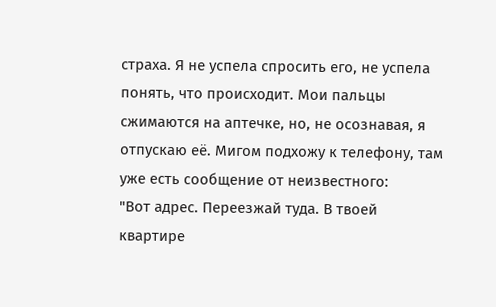страха. Я не успела спросить его, не успела понять, что происходит. Мои пальцы сжимаются на аптечке, но, не осознавая, я отпускаю её. Мигом подхожу к телефону, там уже есть сообщение от неизвестного:
"Вот адрес. Переезжай туда. В твоей квартире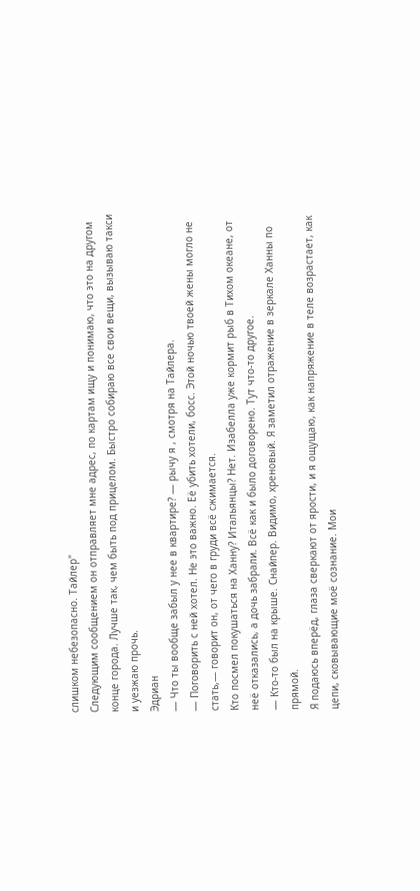слишком небезопасно. Тайлер"
Следующим сообщением он отправляет мне адрес, по картам ищу и понимаю, что это на другом конце города. Лучше так, чем быть под прицелом. Быстро собираю все свои вещи, вызываю такси и уезжаю прочь.
Эдриан
— Что ты вообще забыл у нее в квартире? — рычу я , смотря на Тайлера.
— Поговорить с ней хотел. Не это важно. Её убить хотели, босс. Этой ночью твоей жены могло не стать,— говорит он, от чего в груди всё сжимается.
Кто посмел покушаться на Ханну? Итальянцы? Нет. Изабелла уже кормит рыб в Тихом океане, от неё отказались, а дочь забрали. Всё как и было договорено. Тут что-то другое.
— Кто-то был на крыше. Снайпер. Видимо, хреновый. Я заметил отражение в зеркале Ханны по прямой.
Я подаюсь вперёд, глаза сверкают от ярости, и я ощущаю, как напряжение в теле возрастает, как цепи, сковывающие моё сознание. Мои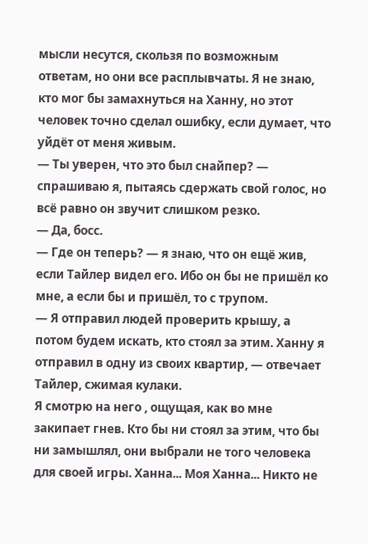мысли несутся, скользя по возможным ответам, но они все расплывчаты. Я не знаю, кто мог бы замахнуться на Ханну, но этот человек точно сделал ошибку, если думает, что уйдёт от меня живым.
— Ты уверен, что это был снайпер? — спрашиваю я, пытаясь сдержать свой голос, но всё равно он звучит слишком резко.
— Да, босс.
— Где он теперь? — я знаю, что он ещё жив, если Тайлер видел его. Ибо он бы не пришёл ко мне, а если бы и пришёл, то с трупом.
— Я отправил людей проверить крышу, а потом будем искать, кто стоял за этим. Ханну я отправил в одну из своих квартир, — отвечает Тайлер, сжимая кулаки.
Я смотрю на него , ощущая, как во мне закипает гнев. Кто бы ни стоял за этим, что бы ни замышлял, они выбрали не того человека для своей игры. Ханна... Моя Ханна... Никто не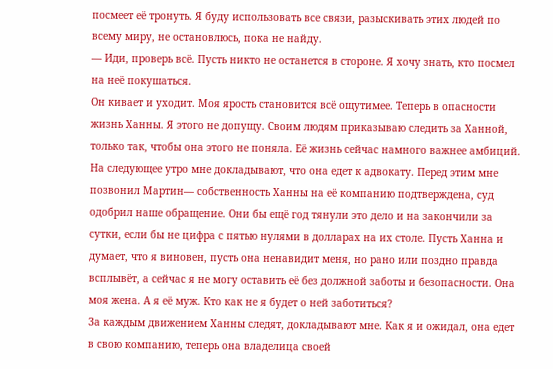посмеет её тронуть. Я буду использовать все связи, разыскивать этих людей по всему миру, не остановлюсь, пока не найду.
— Иди, проверь всё. Пусть никто не останется в стороне. Я хочу знать, кто посмел на неё покушаться.
Он кивает и уходит. Моя ярость становится всё ощутимее. Теперь в опасности жизнь Ханны. Я этого не допущу. Своим людям приказываю следить за Ханной, только так, чтобы она этого не поняла. Её жизнь сейчас намного важнее амбиций.
На следующее утро мне докладывают, что она едет к адвокату. Перед этим мне позвонил Мартин— собственность Ханны на её компанию подтверждена, суд одобрил наше обращение. Они бы ещё год тянули это дело и на закончили за сутки, если бы не цифра с пятью нулями в долларах на их столе. Пусть Ханна и думает, что я виновен, пусть она ненавидит меня, но рано или поздно правда всплывёт, а сейчас я не могу оставить её без должной заботы и безопасности. Она моя жена. А я её муж. Кто как не я будет о ней заботиться?
За каждым движением Ханны следят, докладывают мне. Как я и ожидал, она едет в свою компанию, теперь она владелица своей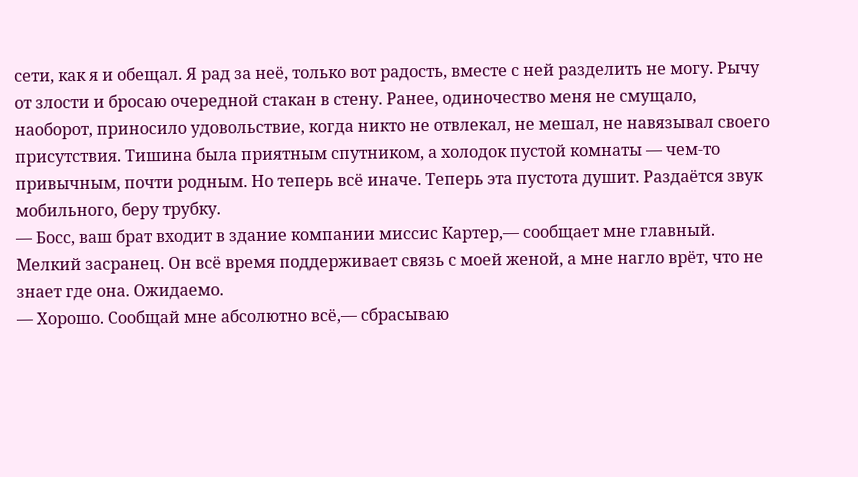сети, как я и обещал. Я рад за неё, только вот радость, вместе с ней разделить не могу. Рычу от злости и бросаю очередной стакан в стену. Ранее, одиночество меня не смущало, наоборот, приносило удовольствие, когда никто не отвлекал, не мешал, не навязывал своего присутствия. Тишина была приятным спутником, а холодок пустой комнаты — чем-то привычным, почти родным. Но теперь всё иначе. Теперь эта пустота душит. Раздаётся звук мобильного, беру трубку.
— Босс, ваш брат входит в здание компании миссис Картер,— сообщает мне главный.
Мелкий засранец. Он всё время поддерживает связь с моей женой, а мне нагло врёт, что не знает где она. Ожидаемо.
— Хорошо. Сообщай мне абсолютно всё,— сбрасываю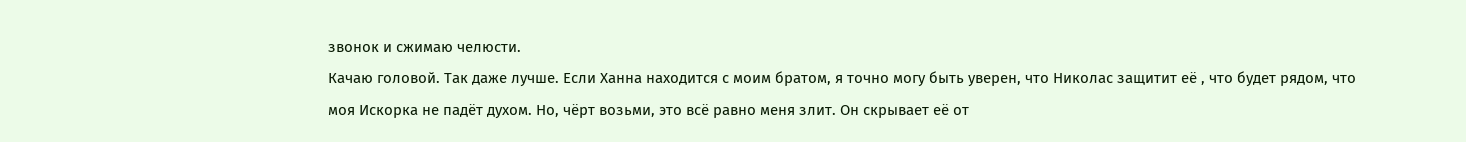звонок и сжимаю челюсти.
Качаю головой. Так даже лучше. Если Ханна находится с моим братом, я точно могу быть уверен, что Николас защитит её , что будет рядом, что моя Искорка не падёт духом. Но, чёрт возьми, это всё равно меня злит. Он скрывает её от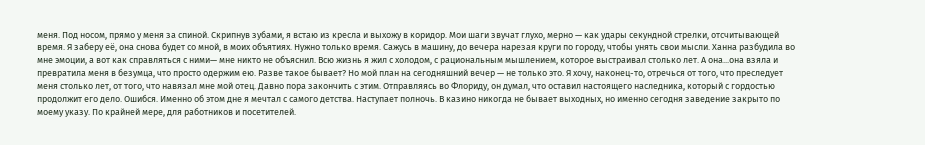меня. Под носом, прямо у меня за спиной. Скрипнув зубами, я встаю из кресла и выхожу в коридор. Мои шаги звучат глухо, мерно — как удары секундной стрелки, отсчитывающей время. Я заберу её, она снова будет со мной, в моих объятиях. Нужно только время. Сажусь в машину, до вечера нарезая круги по городу, чтобы унять свои мысли. Ханна разбудила во мне эмоции, а вот как справляться с ними— мне никто не объяснил. Всю жизнь я жил с холодом, с рациональным мышлением, которое выстраивал столько лет. А она...она взяла и превратила меня в безумца, что просто одержим ею. Разве такое бывает? Но мой план на сегодняшний вечер — не только это. Я хочу, наконец-то, отречься от того, что преследует меня столько лет, от того, что навязал мне мой отец. Давно пора закончить с этим. Отправляясь во Флориду, он думал, что оставил настоящего наследника, который с гордостью продолжит его дело. Ошибся. Именно об этом дне я мечтал с самого детства. Наступает полночь. В казино никогда не бывает выходных, но именно сегодня заведение закрыто по моему указу. По крайней мере, для работников и посетителей.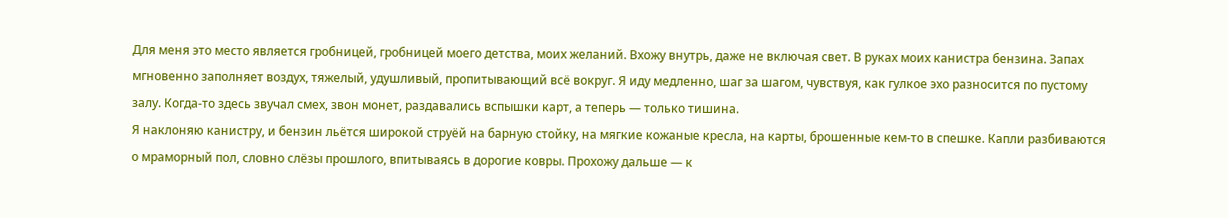Для меня это место является гробницей, гробницей моего детства, моих желаний. Вхожу внутрь, даже не включая свет. В руках моих канистра бензина. Запах мгновенно заполняет воздух, тяжелый, удушливый, пропитывающий всё вокруг. Я иду медленно, шаг за шагом, чувствуя, как гулкое эхо разносится по пустому залу. Когда-то здесь звучал смех, звон монет, раздавались вспышки карт, а теперь — только тишина.
Я наклоняю канистру, и бензин льётся широкой струёй на барную стойку, на мягкие кожаные кресла, на карты, брошенные кем-то в спешке. Капли разбиваются о мраморный пол, словно слёзы прошлого, впитываясь в дорогие ковры. Прохожу дальше — к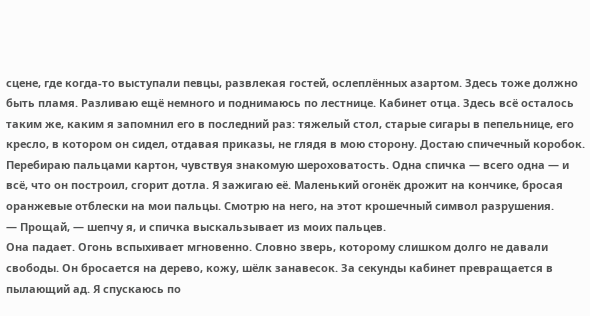сцене, где когда-то выступали певцы, развлекая гостей, ослеплённых азартом. Здесь тоже должно быть пламя. Разливаю ещё немного и поднимаюсь по лестнице. Кабинет отца. Здесь всё осталось таким же, каким я запомнил его в последний раз: тяжелый стол, старые сигары в пепельнице, его кресло, в котором он сидел, отдавая приказы, не глядя в мою сторону. Достаю спичечный коробок. Перебираю пальцами картон, чувствуя знакомую шероховатость. Одна спичка — всего одна — и всё, что он построил, сгорит дотла. Я зажигаю её. Маленький огонёк дрожит на кончике, бросая оранжевые отблески на мои пальцы. Смотрю на него, на этот крошечный символ разрушения.
— Прощай, — шепчу я, и спичка выскальзывает из моих пальцев.
Она падает. Огонь вспыхивает мгновенно. Словно зверь, которому слишком долго не давали свободы. Он бросается на дерево, кожу, шёлк занавесок. За секунды кабинет превращается в пылающий ад. Я спускаюсь по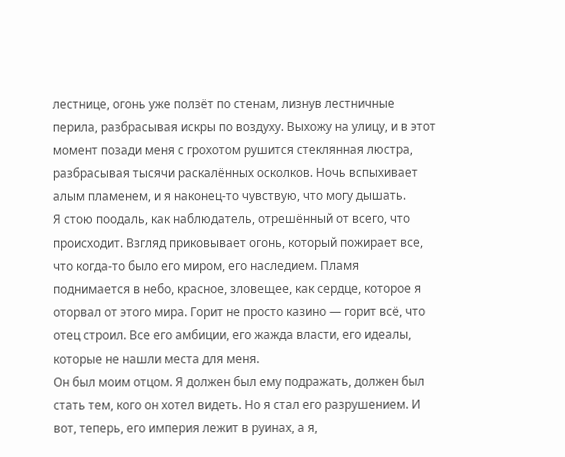лестнице, огонь уже ползёт по стенам, лизнув лестничные перила, разбрасывая искры по воздуху. Выхожу на улицу, и в этот момент позади меня с грохотом рушится стеклянная люстра, разбрасывая тысячи раскалённых осколков. Ночь вспыхивает алым пламенем, и я наконец-то чувствую, что могу дышать.
Я стою поодаль, как наблюдатель, отрешённый от всего, что происходит. Взгляд приковывает огонь, который пожирает все, что когда-то было его миром, его наследием. Пламя поднимается в небо, красное, зловещее, как сердце, которое я оторвал от этого мира. Горит не просто казино — горит всё, что отец строил. Все его амбиции, его жажда власти, его идеалы, которые не нашли места для меня.
Он был моим отцом. Я должен был ему подражать, должен был стать тем, кого он хотел видеть. Но я стал его разрушением. И вот, теперь, его империя лежит в руинах, а я,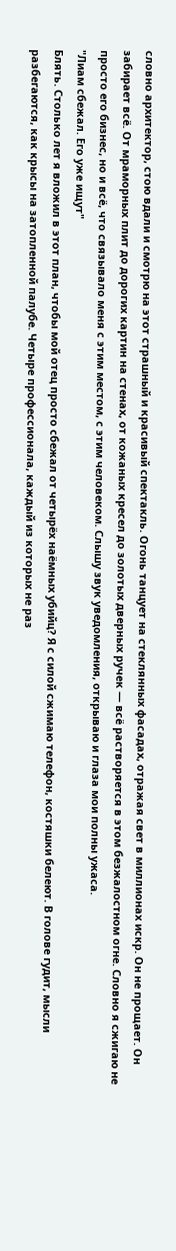словно архитектор, стою вдали и смотрю на этот страшный и красивый спектакль. Огонь танцует на стеклянных фасадах, отражая свет в миллионах искр. Он не прощает. Он забирает всё. От мраморных плит до дорогих картин на стенах, от кожаных кресел до золотых дверных ручек — всё растворяется в этом безжалостном огне. Словно я сжигаю не просто его бизнес, но и всё, что связывало меня с этим местом, с этим человеком. Слышу звук уведомления, открываю и глаза мои полны ужаса.
"Лиам сбежал. Его уже ищут"
Блять. Столько лет я вложил в этот план, чтобы мой отец просто сбежал от четырёх наёмных убийц? Я с силой сжимаю телефон, костяшки белеют. В голове гудит, мысли разбегаются, как крысы на затопленной палубе. Четыре профессионала, каждый из которых не раз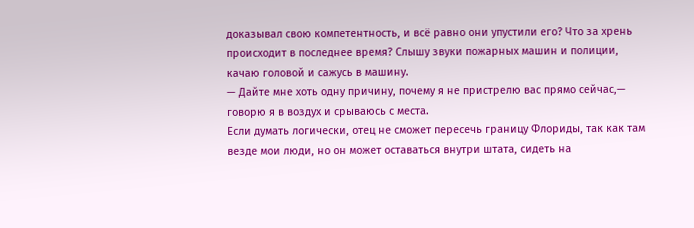доказывал свою компетентность, и всё равно они упустили его? Что за хрень происходит в последнее время? Слышу звуки пожарных машин и полиции, качаю головой и сажусь в машину.
— Дайте мне хоть одну причину, почему я не пристрелю вас прямо сейчас,— говорю я в воздух и срываюсь с места.
Если думать логически, отец не сможет пересечь границу Флориды, так как там везде мои люди, но он может оставаться внутри штата, сидеть на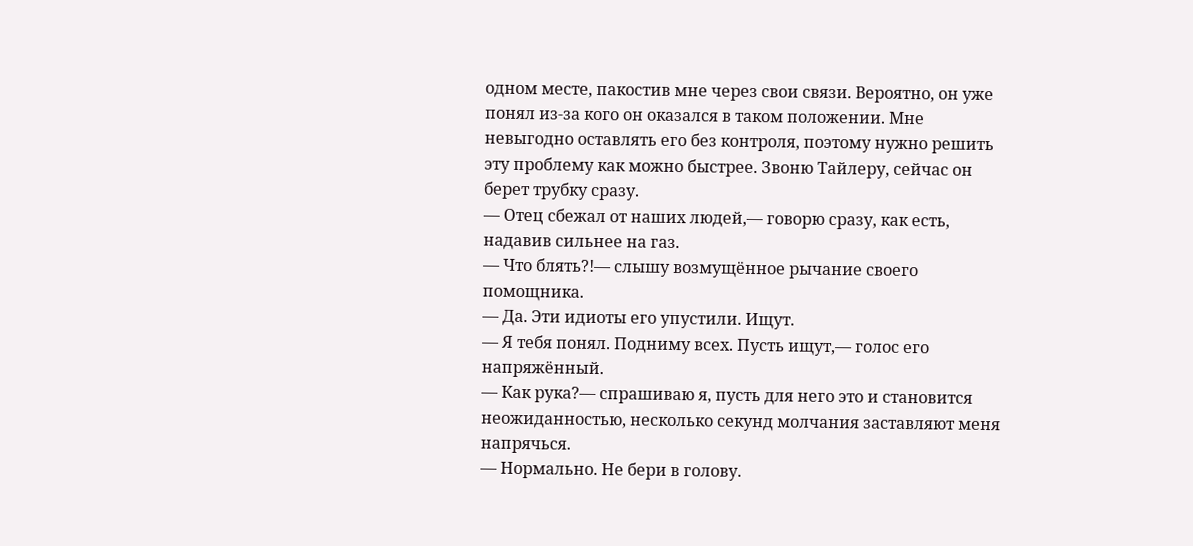одном месте, пакостив мне через свои связи. Вероятно, он уже понял из-за кого он оказался в таком положении. Мне невыгодно оставлять его без контроля, поэтому нужно решить эту проблему как можно быстрее. Звоню Тайлеру, сейчас он берет трубку сразу.
— Отец сбежал от наших людей,— говорю сразу, как есть, надавив сильнее на газ.
— Что блять?!— слышу возмущённое рычание своего помощника.
— Да. Эти идиоты его упустили. Ищут.
— Я тебя понял. Подниму всех. Пусть ищут,— голос его напряжённый.
— Как рука?— спрашиваю я, пусть для него это и становится неожиданностью, несколько секунд молчания заставляют меня напрячься.
— Нормально. Не бери в голову.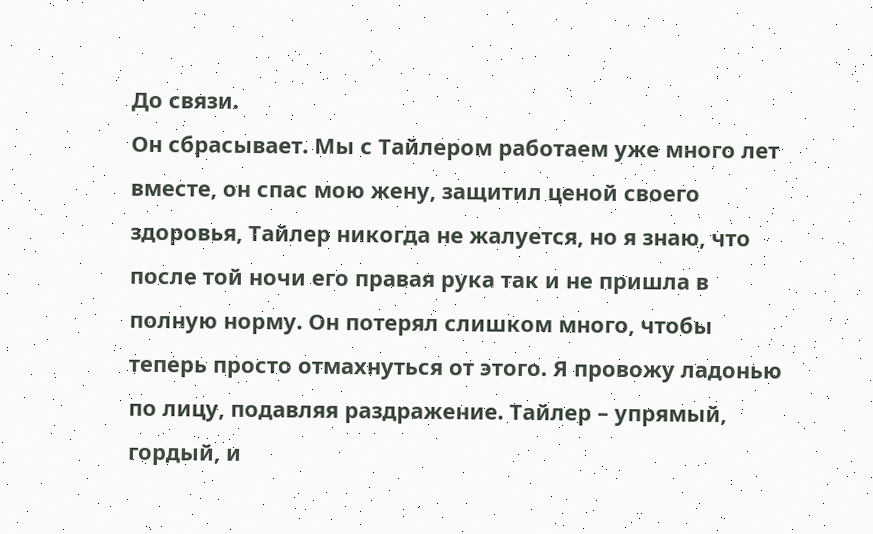До связи.
Он сбрасывает. Мы с Тайлером работаем уже много лет вместе, он спас мою жену, защитил ценой своего здоровья, Тайлер никогда не жалуется, но я знаю, что после той ночи его правая рука так и не пришла в полную норму. Он потерял слишком много, чтобы теперь просто отмахнуться от этого. Я провожу ладонью по лицу, подавляя раздражение. Тайлер – упрямый, гордый, и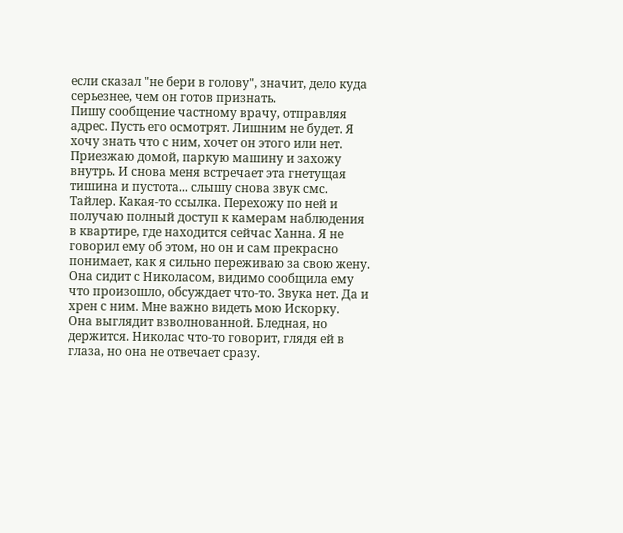если сказал "не бери в голову", значит, дело куда серьезнее, чем он готов признать.
Пишу сообщение частному врачу, отправляя адрес. Пусть его осмотрят. Лишним не будет. Я хочу знать что с ним, хочет он этого или нет. Приезжаю домой, паркую машину и захожу внутрь. И снова меня встречает эта гнетущая тишина и пустота... слышу снова звук смс. Тайлер. Какая-то ссылка. Перехожу по ней и получаю полный доступ к камерам наблюдения в квартире, где находится сейчас Ханна. Я не говорил ему об этом, но он и сам прекрасно понимает, как я сильно переживаю за свою жену. Она сидит с Николасом, видимо сообщила ему что произошло, обсуждает что-то. Звука нет. Да и хрен с ним. Мне важно видеть мою Искорку.
Она выглядит взволнованной. Бледная, но держится. Николас что-то говорит, глядя ей в глаза, но она не отвечает сразу.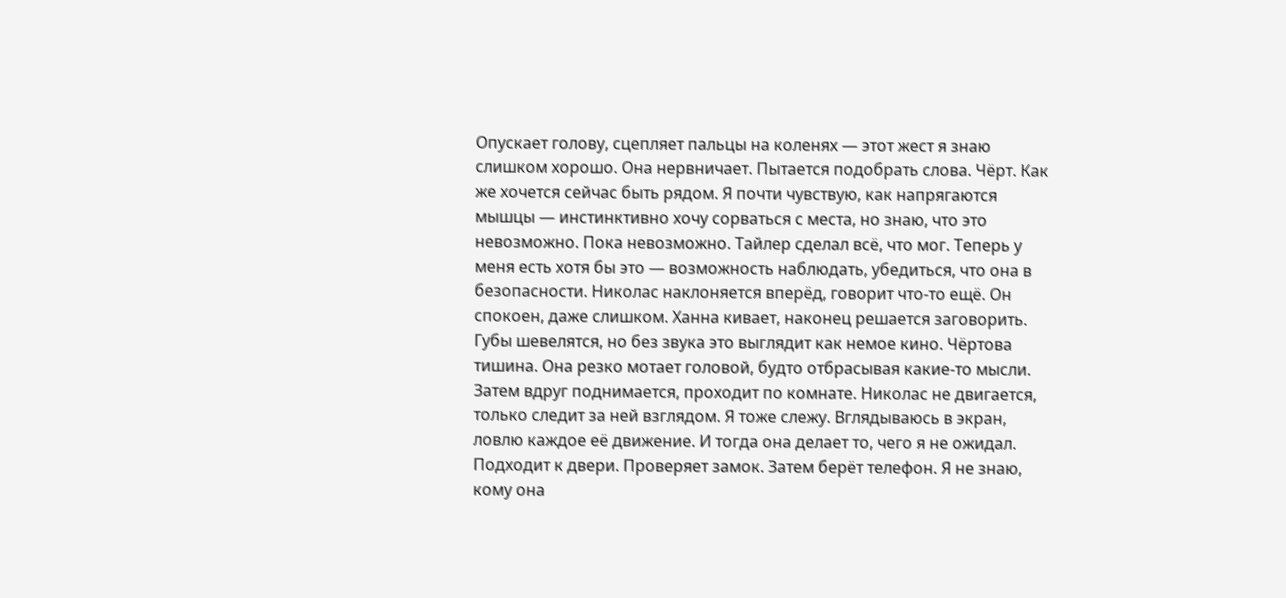Опускает голову, сцепляет пальцы на коленях — этот жест я знаю слишком хорошо. Она нервничает. Пытается подобрать слова. Чёрт. Как же хочется сейчас быть рядом. Я почти чувствую, как напрягаются мышцы — инстинктивно хочу сорваться с места, но знаю, что это невозможно. Пока невозможно. Тайлер сделал всё, что мог. Теперь у меня есть хотя бы это — возможность наблюдать, убедиться, что она в безопасности. Николас наклоняется вперёд, говорит что-то ещё. Он спокоен, даже слишком. Ханна кивает, наконец решается заговорить. Губы шевелятся, но без звука это выглядит как немое кино. Чёртова тишина. Она резко мотает головой, будто отбрасывая какие-то мысли. Затем вдруг поднимается, проходит по комнате. Николас не двигается, только следит за ней взглядом. Я тоже слежу. Вглядываюсь в экран, ловлю каждое её движение. И тогда она делает то, чего я не ожидал. Подходит к двери. Проверяет замок. Затем берёт телефон. Я не знаю, кому она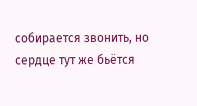собирается звонить, но сердце тут же бьётся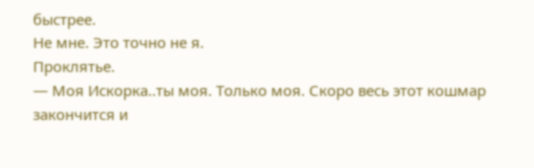быстрее.
Не мне. Это точно не я.
Проклятье.
— Моя Искорка..ты моя. Только моя. Скоро весь этот кошмар закончится и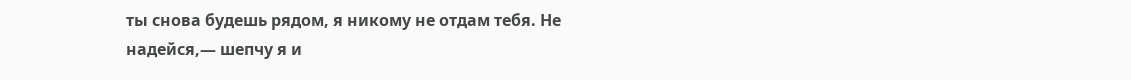ты снова будешь рядом, я никому не отдам тебя. Не надейся,— шепчу я и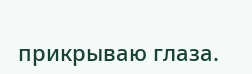прикрываю глаза.